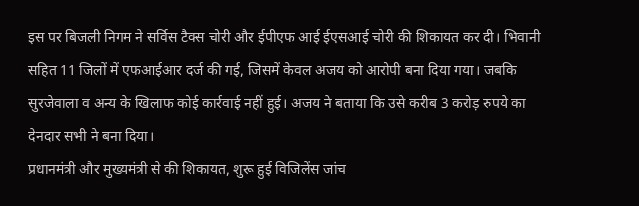इस पर बिजली निगम ने सर्विस टैक्स चोरी और ईपीएफ आई ईएसआई चोरी की शिकायत कर दी। भिवानी सहित 11 जिलों में एफआईआर दर्ज की गई, जिसमें केवल अजय को आरोपी बना दिया गया। जबकि सुरजेवाला व अन्य के खिलाफ कोई कार्रवाई नहीं हुई। अजय ने बताया कि उसे करीब 3 करोड़ रुपये का देनदार सभी ने बना दिया।
प्रधानमंत्री और मुख्यमंत्री से की शिकायत, शुरू हुई विजिलेंस जांच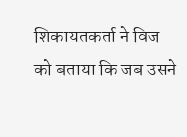शिकायतकर्ता ने विज को बताया कि जब उसने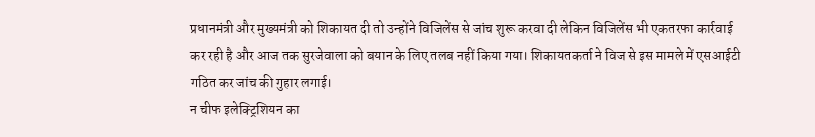प्रधानमंत्री और मुख्यमंत्री को शिकायत दी तो उन्होंने विजिलेंस से जांच शुरू करवा दी लेकिन विजिलेंस भी एकतरफा कार्रवाई कर रही है और आज तक सुरजेवाला को बयान के लिए तलब नहीं किया गया। शिकायतकर्ता ने विज से इस मामले में एसआईटी गठित कर जांच की गुहार लगाई।
न चीफ इलेक्ट्रिशियन का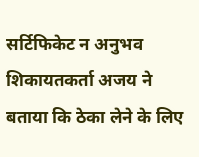सर्टिफिकेट न अनुभव
शिकायतकर्ता अजय ने बताया कि ठेका लेने के लिए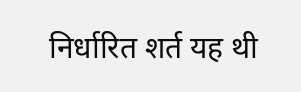निर्धारित शर्त यह थी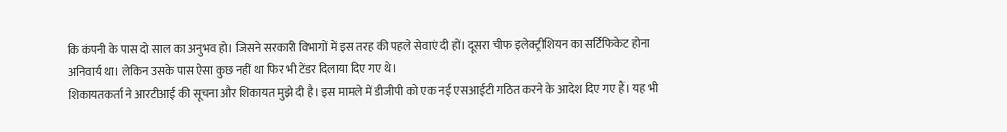कि कंपनी के पास दो साल का अनुभव हो। जिसने सरकारी विभागों में इस तरह की पहले सेवाएं दी हों। दूसरा चीफ इलेक्ट्रीशियन का सर्टिफिकेट होना अनिवार्य था। लेकिन उसके पास ऐसा कुछ नहीं था फिर भी टेंडर दिलाया दिए गए थे।
शिकायतकर्ता ने आरटीआई की सूचना और शिकायत मुझे दी है। इस मामले में डीजीपी को एक नई एसआईटी गठित करने के आदेश दिए गए हैं। यह भी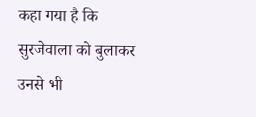कहा गया है कि सुरजेवाला को बुलाकर उनसे भी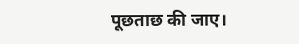पूछताछ की जाए।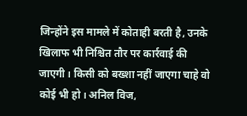जिन्होंने इस मामले में कोताही बरती है, उनके खिलाफ भी निश्चित तौर पर कार्रवाई की जाएगी। किसी को बख्शा नहीं जाएगा चाहे वो कोई भी हो। अनिल विज,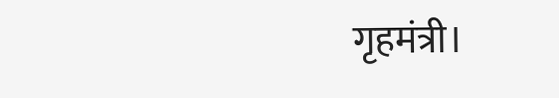गृहमंत्री।